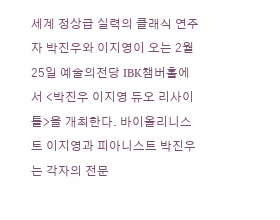세계 정상급 실력의 클래식 연주자 박진우와 이지영이 오는 2월 25일 예술의전당 IBK챔버홀에서 <박진우 이지영 듀오 리사이틀>을 개최한다. 바이올리니스트 이지영과 피아니스트 박진우는 각자의 전문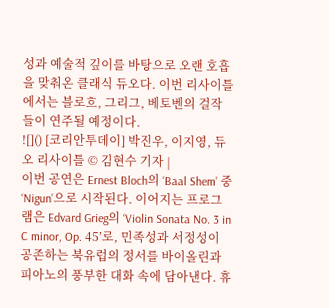성과 예술적 깊이를 바탕으로 오랜 호흡을 맞춰온 클래식 듀오다. 이번 리사이틀에서는 블로흐, 그리그, 베토벤의 걸작들이 연주될 예정이다.
![]() [코리안투데이] 박진우, 이지영, 듀오 리사이틀 © 김현수 기자 |
이번 공연은 Ernest Bloch의 ‘Baal Shem’ 중 ‘Nigun’으로 시작된다. 이어지는 프로그램은 Edvard Grieg의 ‘Violin Sonata No. 3 in C minor, Op. 45’로, 민족성과 서정성이 공존하는 북유럽의 정서를 바이올린과 피아노의 풍부한 대화 속에 담아낸다. 휴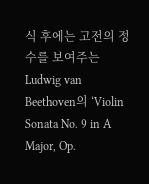식 후에는 고전의 정수를 보여주는 Ludwig van Beethoven의 ‘Violin Sonata No. 9 in A Major, Op.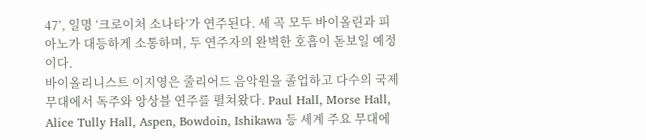47’, 일명 ‘크로이처 소나타’가 연주된다. 세 곡 모두 바이올린과 피아노가 대등하게 소통하며, 두 연주자의 완벽한 호흡이 돋보일 예정이다.
바이올리니스트 이지영은 줄리어드 음악원을 졸업하고 다수의 국제 무대에서 독주와 앙상블 연주를 펼쳐왔다. Paul Hall, Morse Hall, Alice Tully Hall, Aspen, Bowdoin, Ishikawa 등 세계 주요 무대에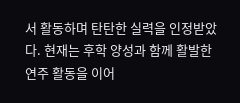서 활동하며 탄탄한 실력을 인정받았다. 현재는 후학 양성과 함께 활발한 연주 활동을 이어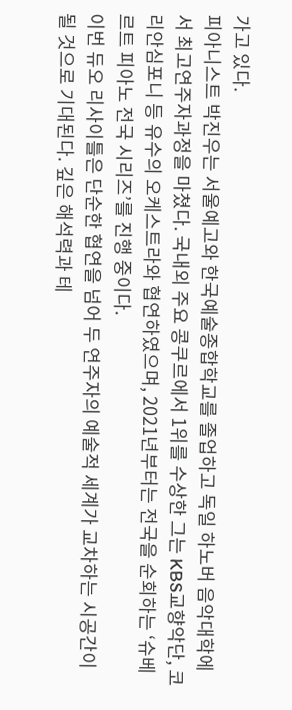가고 있다.
피아니스트 박진우는 서울예고와 한국예술종합학교를 졸업하고 독일 하노버 음악대학에서 최고연주자과정을 마쳤다. 국내외 주요 콩쿠르에서 1위를 수상한 그는 KBS교향악단, 코리안심포니 등 유수의 오케스트라와 협연하였으며, 2021년부터는 전국을 순회하는 ‘슈베르트 피아노 전국 시리즈’를 진행 중이다.
이번 듀오 리사이틀은 단순한 협연을 넘어 두 연주자의 예술적 세계가 교차하는 시공간이 될 것으로 기대된다. 깊은 해석력과 테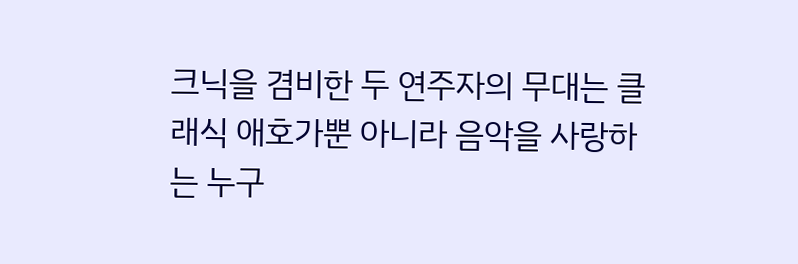크닉을 겸비한 두 연주자의 무대는 클래식 애호가뿐 아니라 음악을 사랑하는 누구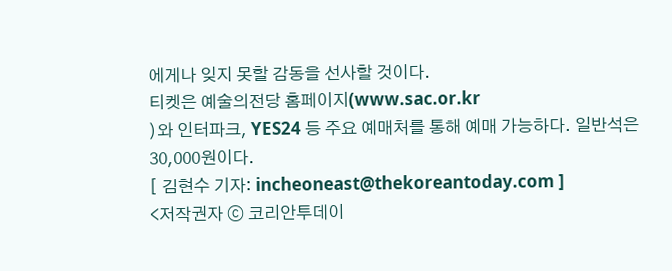에게나 잊지 못할 감동을 선사할 것이다.
티켓은 예술의전당 홈페이지(www.sac.or.kr
)와 인터파크, YES24 등 주요 예매처를 통해 예매 가능하다. 일반석은 30,000원이다.
[ 김현수 기자: incheoneast@thekoreantoday.com ]
<저작권자 ⓒ 코리안투데이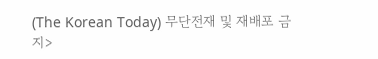(The Korean Today) 무단전재 및 재배포 금지>